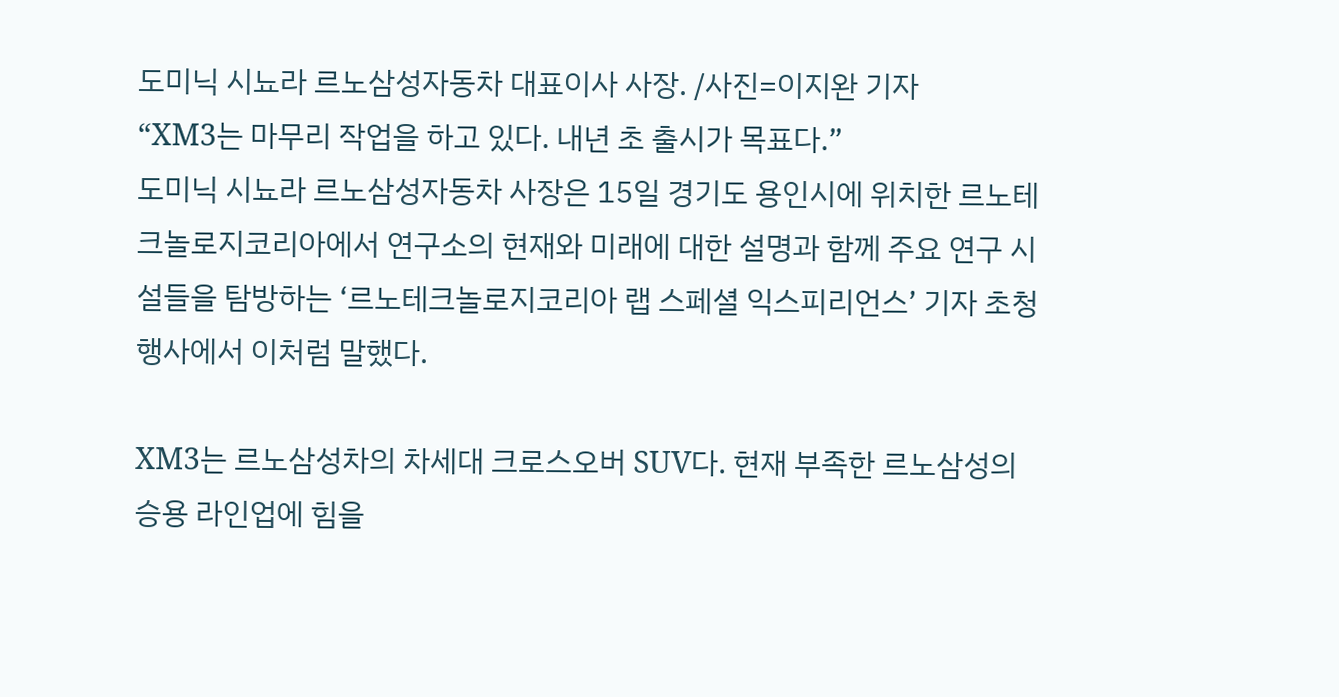도미닉 시뇨라 르노삼성자동차 대표이사 사장. /사진=이지완 기자
“XM3는 마무리 작업을 하고 있다. 내년 초 출시가 목표다.”
도미닉 시뇨라 르노삼성자동차 사장은 15일 경기도 용인시에 위치한 르노테크놀로지코리아에서 연구소의 현재와 미래에 대한 설명과 함께 주요 연구 시설들을 탐방하는 ‘르노테크놀로지코리아 랩 스페셜 익스피리언스’ 기자 초청 행사에서 이처럼 말했다.

XM3는 르노삼성차의 차세대 크로스오버 SUV다. 현재 부족한 르노삼성의 승용 라인업에 힘을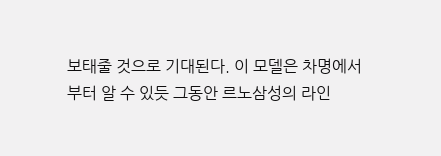보태줄 것으로 기대된다. 이 모델은 차명에서부터 알 수 있듯 그동안 르노삼성의 라인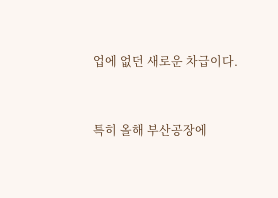업에 없던 새로운 차급이다.


특히 올해 부산공장에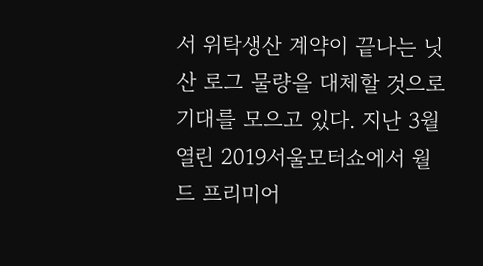서 위탁생산 계약이 끝나는 닛산 로그 물량을 대체할 것으로 기대를 모으고 있다. 지난 3월 열린 2019서울모터쇼에서 월드 프리미어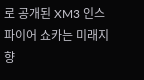로 공개된 XM3 인스파이어 쇼카는 미래지향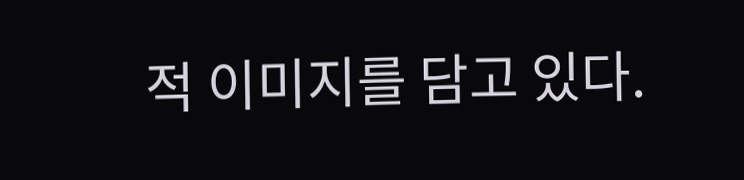적 이미지를 담고 있다.